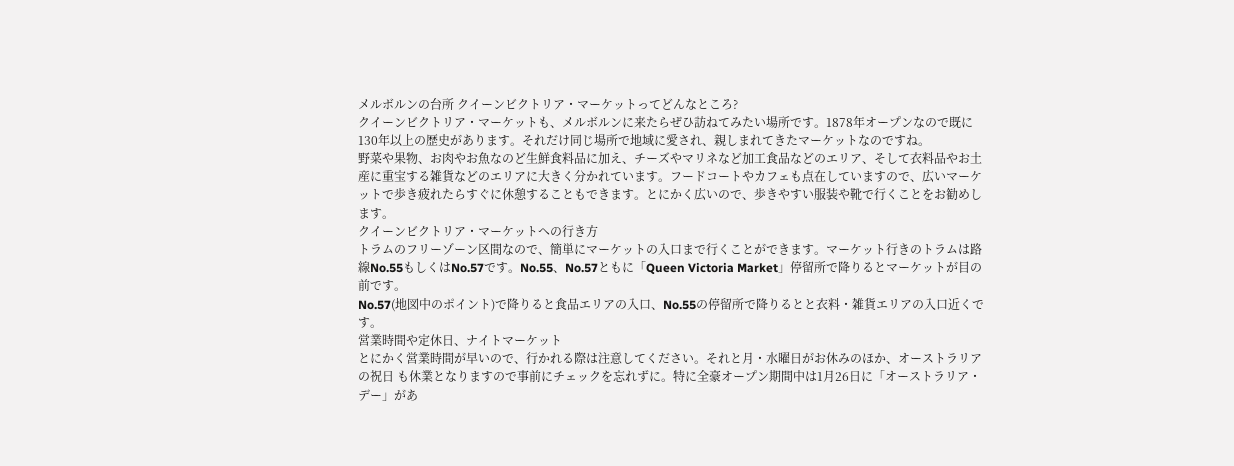メルボルンの台所 クイーンビクトリア・マーケットってどんなところ?
クイーンビクトリア・マーケットも、メルボルンに来たらぜひ訪ねてみたい場所です。1878年オープンなので既に130年以上の歴史があります。それだけ同じ場所で地域に愛され、親しまれてきたマーケットなのですね。
野菜や果物、お肉やお魚なのど生鮮食料品に加え、チーズやマリネなど加工食品などのエリア、そして衣料品やお土産に重宝する雑貨などのエリアに大きく分かれています。フードコートやカフェも点在していますので、広いマーケットで歩き疲れたらすぐに休憩することもできます。とにかく広いので、歩きやすい服装や靴で行くことをお勧めします。
クイーンビクトリア・マーケットへの行き方
トラムのフリーゾーン区間なので、簡単にマーケットの入口まで行くことができます。マーケット行きのトラムは路線No.55もしくはNo.57です。No.55、No.57ともに「Queen Victoria Market」停留所で降りるとマーケットが目の前です。
No.57(地図中のポイント)で降りると食品エリアの入口、No.55の停留所で降りるとと衣料・雑貨エリアの入口近くです。
営業時間や定休日、ナイトマーケット
とにかく営業時間が早いので、行かれる際は注意してください。それと月・水曜日がお休みのほか、オーストラリアの祝日 も休業となりますので事前にチェックを忘れずに。特に全豪オープン期間中は1月26日に「オーストラリア・デー」があ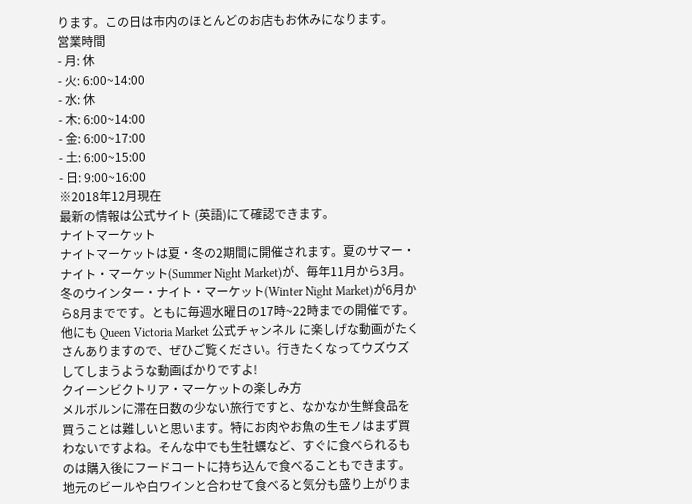ります。この日は市内のほとんどのお店もお休みになります。
営業時間
- 月: 休
- 火: 6:00~14:00
- 水: 休
- 木: 6:00~14:00
- 金: 6:00~17:00
- 土: 6:00~15:00
- 日: 9:00~16:00
※2018年12月現在
最新の情報は公式サイト (英語)にて確認できます。
ナイトマーケット
ナイトマーケットは夏・冬の2期間に開催されます。夏のサマー・ナイト・マーケット(Summer Night Market)が、毎年11月から3月。冬のウインター・ナイト・マーケット(Winter Night Market)が6月から8月までです。ともに毎週水曜日の17時~22時までの開催です。
他にも Queen Victoria Market 公式チャンネル に楽しげな動画がたくさんありますので、ぜひご覧ください。行きたくなってウズウズしてしまうような動画ばかりですよ!
クイーンビクトリア・マーケットの楽しみ方
メルボルンに滞在日数の少ない旅行ですと、なかなか生鮮食品を買うことは難しいと思います。特にお肉やお魚の生モノはまず買わないですよね。そんな中でも生牡蠣など、すぐに食べられるものは購入後にフードコートに持ち込んで食べることもできます。地元のビールや白ワインと合わせて食べると気分も盛り上がりま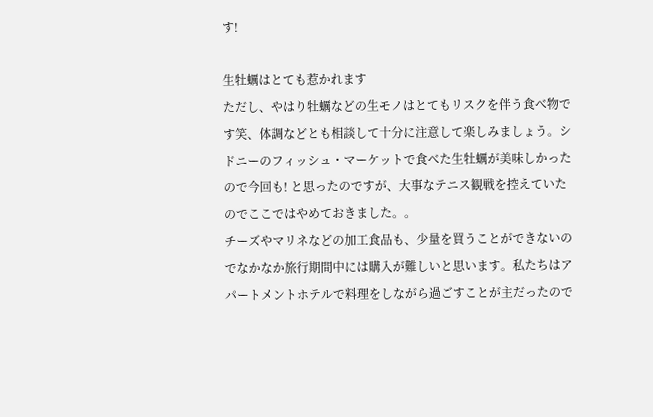す!

生牡蠣はとても惹かれます
ただし、やはり牡蠣などの生モノはとてもリスクを伴う食べ物です笑、体調などとも相談して十分に注意して楽しみましょう。シドニーのフィッシュ・マーケットで食べた生牡蠣が美味しかったので今回も! と思ったのですが、大事なテニス観戦を控えていたのでここではやめておきました。。
チーズやマリネなどの加工食品も、少量を買うことができないのでなかなか旅行期間中には購入が難しいと思います。私たちはアパートメントホテルで料理をしながら過ごすことが主だったので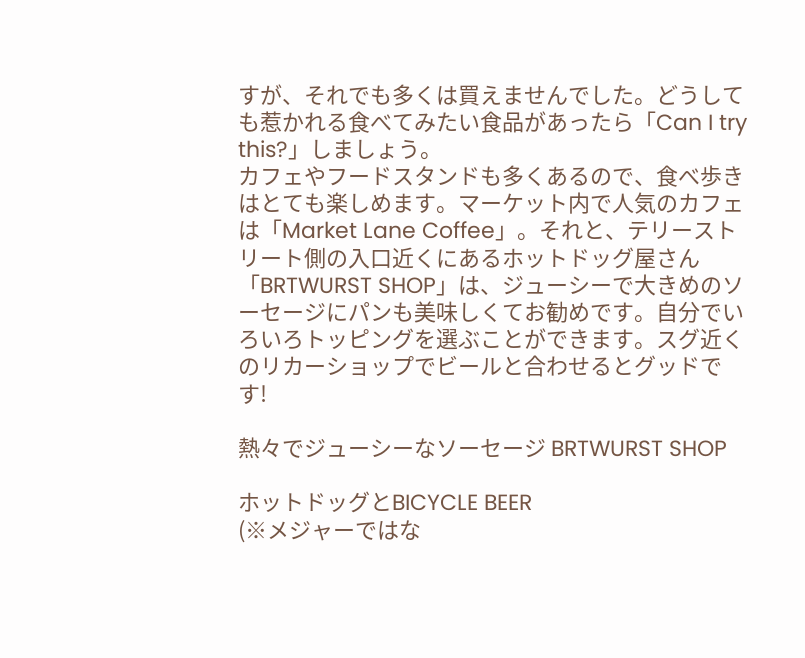すが、それでも多くは買えませんでした。どうしても惹かれる食べてみたい食品があったら「Can I try this?」しましょう。
カフェやフードスタンドも多くあるので、食べ歩きはとても楽しめます。マーケット内で人気のカフェは「Market Lane Coffee」。それと、テリーストリート側の入口近くにあるホットドッグ屋さん「BRTWURST SHOP」は、ジューシーで大きめのソーセージにパンも美味しくてお勧めです。自分でいろいろトッピングを選ぶことができます。スグ近くのリカーショップでビールと合わせるとグッドです!

熱々でジューシーなソーセージ BRTWURST SHOP

ホットドッグとBICYCLE BEER
(※メジャーではな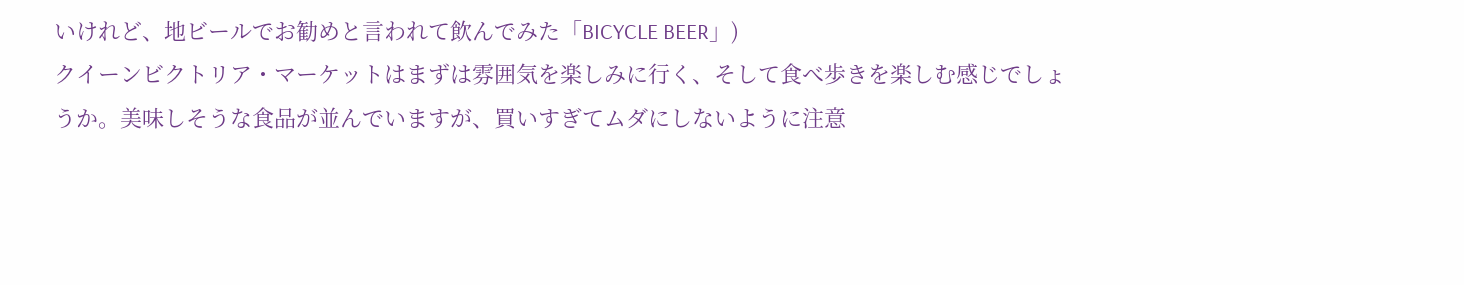いけれど、地ビールでお勧めと言われて飲んでみた「BICYCLE BEER」)
クイーンビクトリア・マーケットはまずは雰囲気を楽しみに行く、そして食べ歩きを楽しむ感じでしょうか。美味しそうな食品が並んでいますが、買いすぎてムダにしないように注意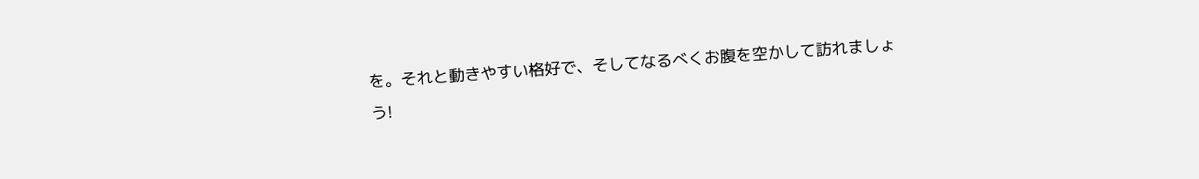を。それと動きやすい格好で、そしてなるべくお腹を空かして訪れましょう!